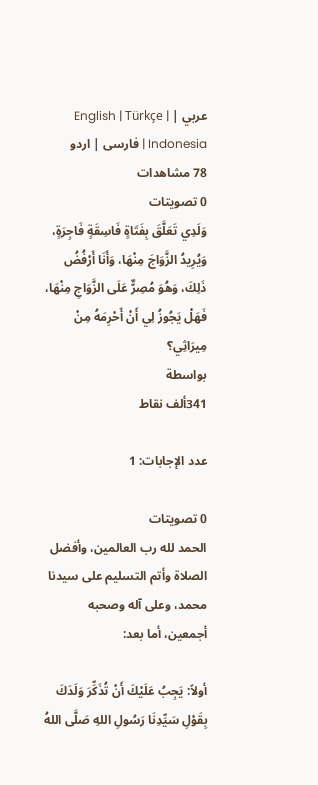عربي | English | Türkçe | Indonesia | فارسی | اردو
78 مشاهدات
0 تصويتات
وَلَدِي تَعَلَّقَ بِفَتَاةٍ فَاسِقَةٍ فَاجِرَةٍ، وَيُرِيدُ الزَّوَاجَ مِنْهَا، وَأَنَا أَرْفُضُ ذَلِكَ، وَهُوَ مُصِرٌّ عَلَى الزَّوَاجِ مِنْهَا، فَهَلْ يَجُوزُ لِي أَنْ أَحْرِمَهُ مِنْ مِيرَاثِي؟
بواسطة
341ألف نقاط

عدد الإجابات: 1

0 تصويتات
الحمد لله رب العالمين، وأفضل الصلاة وأتم التسليم على سيدنا محمد، وعلى آله وصحبه أجمعين، أما بعد:

أولاً: يَجِبُ عَلَيْكَ أَنْ تُذَكِّرَ وَلَدَكَ بِقَوْلِ سَيِّدِنَا رَسُولِ اللهِ صَلَّى اللهُ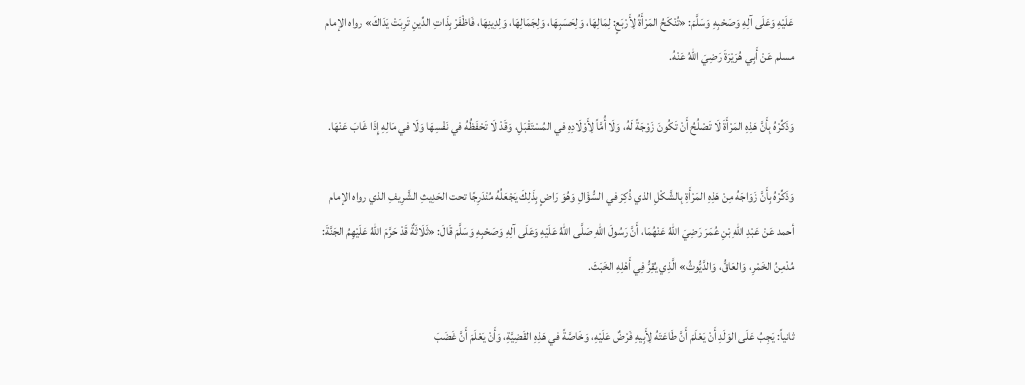عَلَيْهِ وَعَلَى آلِهِ وَصَحْبِهِ وَسَلَّمَ: «تُنْكَحُ المَرْأَةُ لِأَرْبَعٍ: لِمَالِهَا، وَلِحَسَبِهَا، وَلِجَمَالِهَا، وَلِدِينِهَا، فَاظْفَرْ بِذَاتِ الدِّينِ تَرِبَتْ يَدَاكَ» رواه الإمام مسلم عَنْ أَبِي هُرَيْرَةَ رَضِيَ اللهُ عَنْهُ.

وَذَكِّرْهُ بِأَنَّ هَذِهِ المَرْأَةَ لَا تَصْلُحُ أَنْ تَكُونَ زَوْجَةً لَهُ، وَلَا أُمَّاً لِأَوْلَادِهِ في المُسْتَقْبَلِ، وَقَدْ لَا تَحْفَظُهُ في نَفْسِهَا وَلَا في مَالِهِ إِذَا غَابَ عَنْهَا.

وَذَكِّرْهُ بِأَنَّ زَوَاجَهُ مِنْ هَذِهِ المَرْأَةِ بِالشَّكْلِ الذي ذُكِرَ في السُّؤَالِ وَهُوَ رَاضٍ بِذَلِكَ يَجْعَلُهُ مُنْدَرِجًا تحت الحَدِيثِ الشَّرِيفِ الذي رواه الإمام أحمد عَنْ عَبْدِ اللهِ بْنِ عُمَرَ رَضِيَ اللهُ عَنْهُمَا، أَنَّ رَسُولَ اللهِ صَلَّى اللهُ عَلَيْهِ وَعَلَى آلِهِ وَصَحْبِهِ وَسَلَّمَ قَالَ: «ثَلَاثَةٌ قَدْ حَرَّمَ اللهُ عَلَيْهِمُ الجَنَّةَ: مُدْمِنُ الخَمْرِ، وَالعَاقُّ، وَالدَّيُّوثُ» الَّذِي يُقِرُّ فِي أَهْلِهِ الخَبَثَ.

ثانياً: يَجِبُ عَلَى الوَلَدِ أَنْ يَعْلَمَ أَنَّ طَاعَتَهُ لِأَبِيهِ فَرْضٌ عَلَيْهِ، وَخَاصَّةً في هَذِهِ القَضِيَّةِ، وَأَنْ يَعْلَمَ أَنَّ غَضَبَ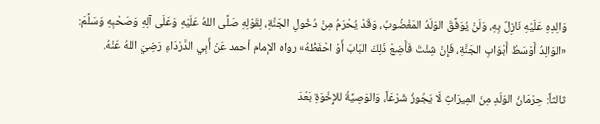وَالِدِهِ عَلَيْهِ نَازِلٌ بِهِ، وَلَنْ يُوَفَّقَ الوَلَدُ المَغْضُوبُ، وَقَدْ يُحْرَمُ مِنْ دُخُولِ الجَنَّةِ، لِقَوْلِهِ صَلَّى اللهُ عَلَيْهِ وَعَلَى آلِهِ وَصَحْبِهِ وَسَلَّمَ: «الوَالِدُ أَوْسَطُ أَبْوَابِ الجَنَّةِ، فَإِنْ شِئْتَ فَأَضِعْ ذَلِكَ البَابَ أَوْ احْفَظْهُ» رواه الإمام أحمد عَنْ أَبِي الدَّرْدَاءِ رَضِيَ اللهُ عَنْهُ.

ثالثاً: حِرْمَانُ الوَلَدِ مِنَ المِيرَاثِ لَا يَجُوزُ شَرْعَاً، وَالوَصِيَّةُ للإِخْوَةِ بَعْدَ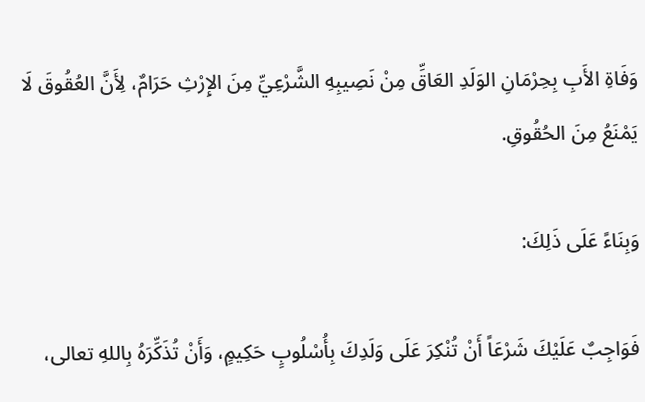وَفَاةِ الأَبِ بِحِرْمَانِ الوَلَدِ العَاقِّ مِنْ نَصِيبِهِ الشَّرْعِيِّ مِنَ الإِرْثِ حَرَامٌ، لِأَنَّ العُقُوقَ لَا يَمْنَعُ مِنَ الحُقُوقِ.

وَبِنَاءً عَلَى ذَلِكَ:

فَوَاجِبٌ عَلَيْكَ شَرْعَاً أَنْ تُنْكِرَ عَلَى وَلَدِكَ بِأُسْلُوبٍ حَكِيمٍ، وَأَنْ تُذَكِّرَهُ بِاللهِ تعالى،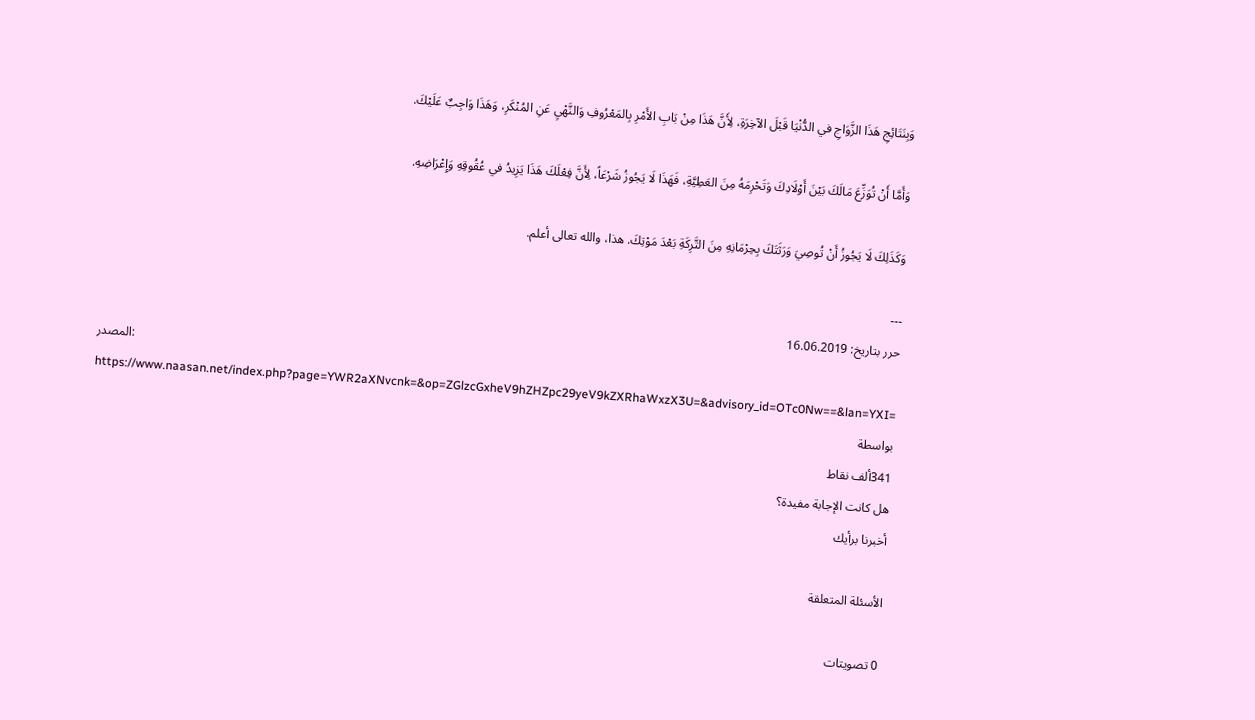وَبِنَتَائِجِ هَذَا الزَّوَاجِ في الدُّنْيَا قَبْلَ الآخِرَةِ، لِأَنَّ هَذَا مِنْ بَابِ الأَمْرِ بِالمَعْرُوفِ وَالنَّهْيِ عَنِ المُنْكَرِ، وَهَذَا وَاجِبٌ عَلَيْكَ.

وَأَمَّا أَنْ تُوَزِّعَ مَالَكَ بَيْنَ أَوْلَادِكَ وَتَحْرِمَهُ مِنَ العَطِيَّةِ، فَهَذَا لَا يَجُوزُ شَرْعَاً، لِأَنَّ فِعْلَكَ هَذَا يَزِيدُ في عُقُوقِهِ وَإِعْرَاضِهِ.

وَكَذَلِكَ لَا يَجُوزُ أَنْ تُوصِيَ وَرَثَتَكَ بِحِرْمَانِهِ مِنَ التَّرِكَةِ بَعْدَ مَوْتِكَ. هذا، والله تعالى أعلم.

---
حرر بتاريخ: 16.06.2019
المصدر: https://www.naasan.net/index.php?page=YWR2aXNvcnk=&op=ZGlzcGxheV9hZHZpc29yeV9kZXRhaWxzX3U=&advisory_id=OTc0Nw==&lan=YXI=
بواسطة
341ألف نقاط
هل كانت الإجابة مفيدة؟
أخبرنا برأيك

الأسئلة المتعلقة

0 تصويتات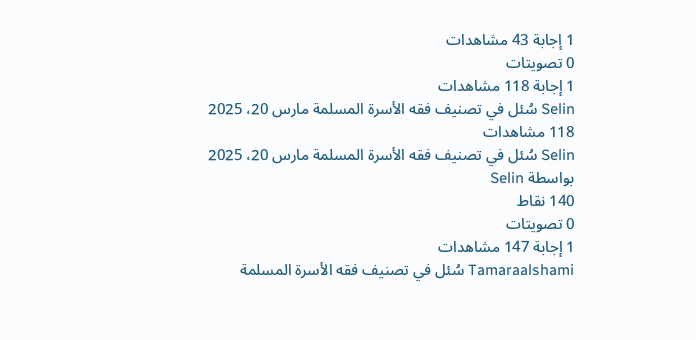1 إجابة 43 مشاهدات
0 تصويتات
1 إجابة 118 مشاهدات
Selin سُئل في تصنيف فقه الأسرة المسلمة مارس 20، 2025
118 مشاهدات
Selin سُئل في تصنيف فقه الأسرة المسلمة مارس 20، 2025
بواسطة Selin
140 نقاط
0 تصويتات
1 إجابة 147 مشاهدات
Tamaraalshami سُئل في تصنيف فقه الأسرة المسلمة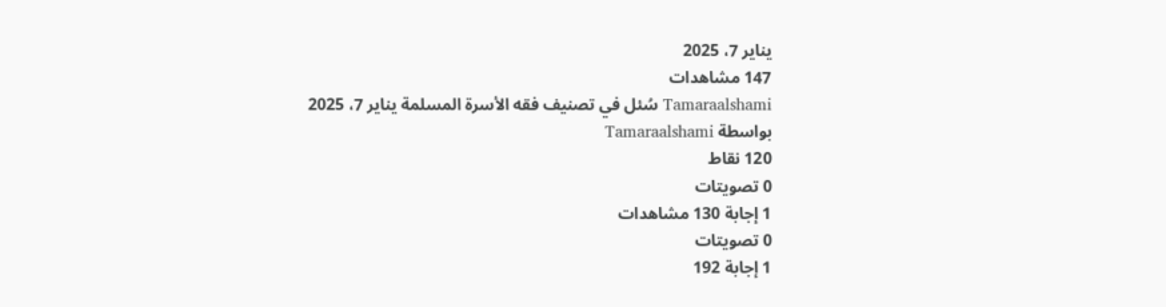يناير 7، 2025
147 مشاهدات
Tamaraalshami سُئل في تصنيف فقه الأسرة المسلمة يناير 7، 2025
بواسطة Tamaraalshami
120 نقاط
0 تصويتات
1 إجابة 130 مشاهدات
0 تصويتات
1 إجابة 192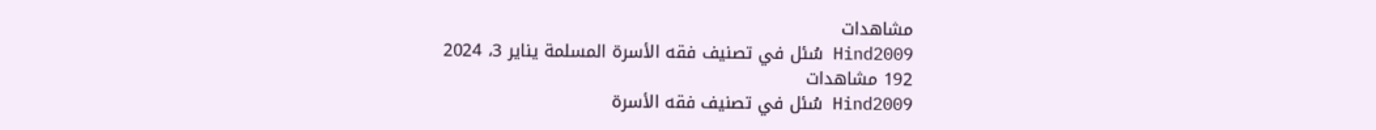مشاهدات
Hind2009 سُئل في تصنيف فقه الأسرة المسلمة يناير 3، 2024
192 مشاهدات
Hind2009 سُئل في تصنيف فقه الأسرة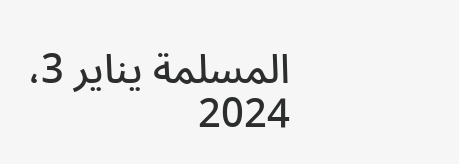المسلمة يناير 3، 2024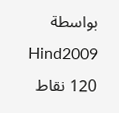بواسطة Hind2009
120 نقاط